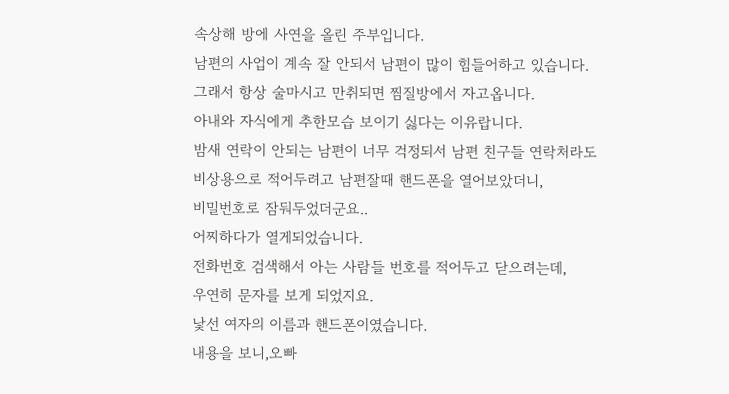속상해 방에 사연을 올린 주부입니다.
남편의 사업이 계속 잘 안되서 남편이 많이 힘들어하고 있습니다.
그래서 항상 술마시고 만취되면 찜질방에서 자고옵니다.
아내와 자식에게 추한모습 보이기 싫다는 이유랍니다.
밤새 연락이 안되는 남편이 너무 걱정되서 남편 친구들 연락처라도
비상용으로 적어두려고 남편잘때 핸드폰을 열어보았더니,
비밀번호로 잠둬두었더군요..
어찌하다가 열게되었습니다.
전화번호 검색해서 아는 사람들 번호를 적어두고 닫으려는데,
우연히 문자를 보게 되었지요.
낯선 여자의 이름과 핸드폰이였습니다.
내용을 보니,오빠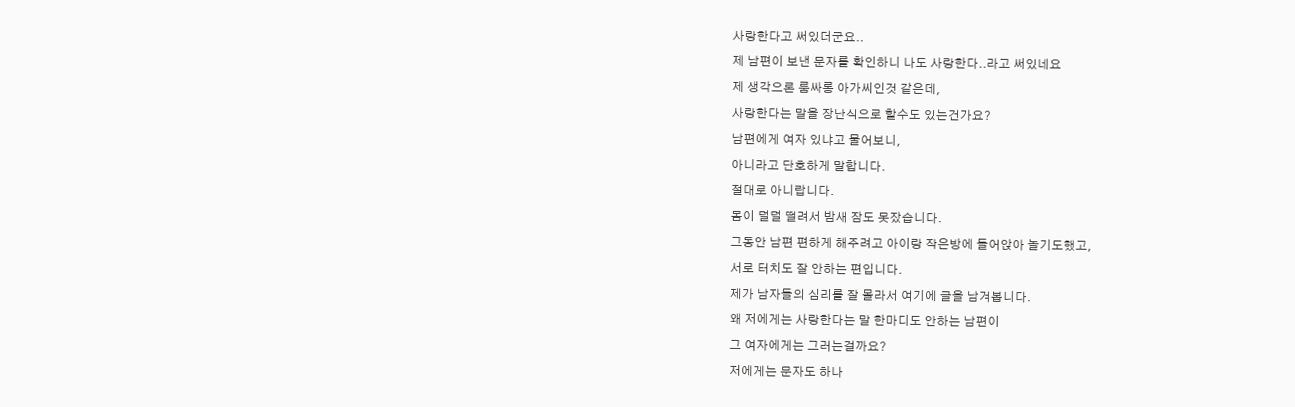사랑한다고 써있더군요..
제 남편이 보낸 문자를 확인하니 나도 사랑한다..라고 써있네요
제 생각으론 룸싸롱 아가씨인것 같은데,
사랑한다는 말을 장난식으로 할수도 있는건가요?
남편에게 여자 있냐고 물어보니,
아니라고 단호하게 말합니다.
절대로 아니랍니다.
몸이 덜덜 떨려서 밤새 잠도 못잤습니다.
그동안 남편 편하게 해주려고 아이랑 작은방에 들어앉아 놀기도했고,
서로 터치도 잘 안하는 편입니다.
제가 남자들의 심리를 잘 몰라서 여기에 글을 남겨봅니다.
왜 저에게는 사랑한다는 말 한마디도 안하는 남편이
그 여자에게는 그러는걸까요?
저에게는 문자도 하나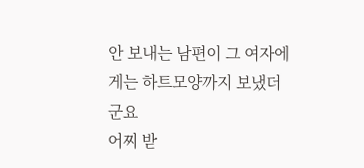안 보내는 남편이 그 여자에게는 하트모양까지 보냈더군요
어찌 받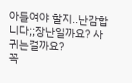아들여야 할지..난감합니다;;장난일까요? 사귀는걸까요?
꼭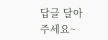답글 달아주세요~